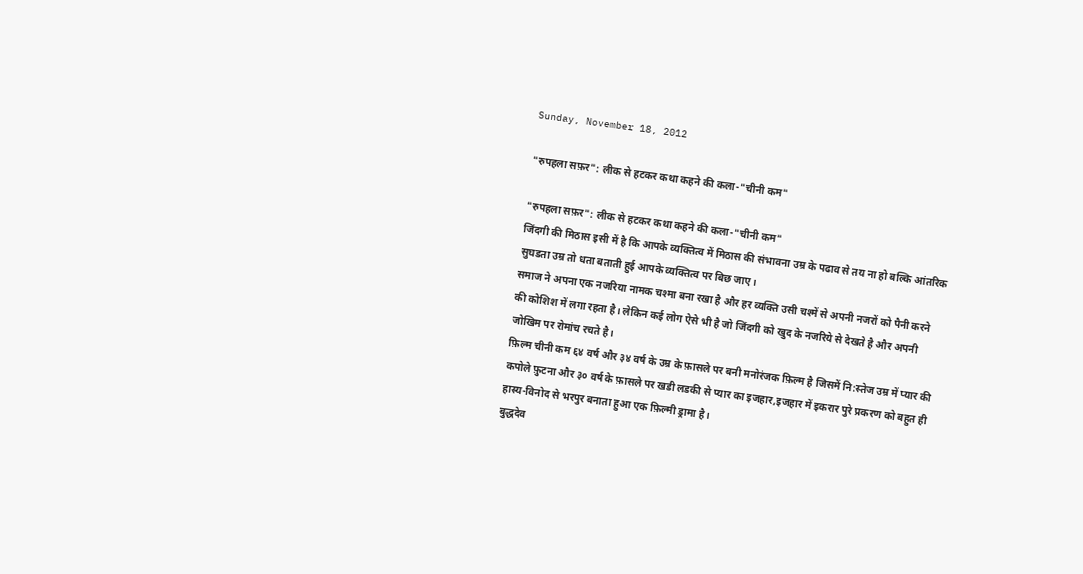Sunday, November 18, 2012

"रुपहला सफ़र": लीक से हटकर कथा कहने की कला-"चीनी कम"

"रुपहला सफ़र": लीक से हटकर कथा कहने की कला-"चीनी कम"
जिंदगी की मिठास इसी में है कि आपके व्यक्तित्व में मिठास की संभावना उम्र के पढाव से तय ना हो बल्कि आंतरिक सुघडता उम्र तो धता बताती हुई आपके व्यक्तित्व पर बिछ जाए।
समाज ने अपना एक नजरिया नामक चश्मा बना रखा है और हर व्यक्ति उसी चश्में से अपनी नजरों को पैनी करने की कोशिश में लगा रहता है। लेकिन कई लोग ऐसे भी है जो जिंदगी को खुद के नजरिये से देखते है और अपनी जोखिम पर रोमांच रचते है।
फ़िल्म चीनी कम ६४ वर्ष और ३४ वर्ष के उम्र के फ़ासले पर बनी मनोरंजक फ़िल्म है जिसमें नि:स्तेज उम्र में प्यार की कपोले फ़ुटना और ३० वर्ष के फ़ासले पर खडी लडकी से प्यार का इजहार,इजहार में इकरार पुरे प्रकरण को बहुत ही हास्य-विनोद से भरपुर बनाता हुआ एक फ़िल्मी ड्रामा है।
बुद्धदेव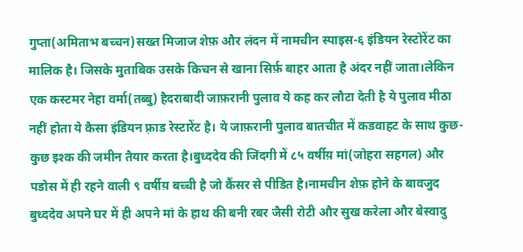गुप्ता(अमिताभ बच्चन)सख्त मिजाज शेफ़ और लंदन में नामचीन स्पाइस-६ इंडियन रेस्टोरेंट का मालिक है। जिसके मुताबिक उसके किचन से खाना सिर्फ़ बाहर आता है अंदर नहीं जाता।लेकिन एक कस्टमर नेहा वर्मा(तब्बु) हैदराबादी जाफ़रानी पुलाव ये कह कर लौटा देती है ये पुलाव मीठा नहीं होता ये कैसा इंडियन फ़्राड रेस्टारेंट है। ये जाफ़रानी पुलाव बातचीत में कडवाहट के साथ कुछ-कुछ इश्क की जमीन तैयार करता है।बुध्ददेव की जिंदगी में ८५ वर्षीय़ मां(जोहरा सहगल) और पडोस में ही रहने वाली ९ वर्षीय़ बच्ची है जो कैंसर से पीडित है।नामचीन शेफ़ होने के बावजुद बुध्ददेव अपने घर में ही अपने मां के हाथ की बनी रबर जैसी रोटी और सुख करेला और बेस्वादु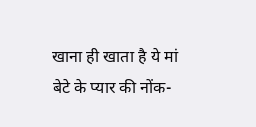खाना ही खाता है ये मां बेटे के प्यार की नोंक-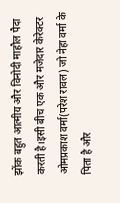झोंक बहुत आत्मीय और विनोदी माहौल पैदा करती है।इसी बीच एक और मजेदार केरेक्टर ओमप्रकाश वर्मा(परेश रावल) जो नेहा वर्मा के पिता है और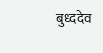बुध्ददेव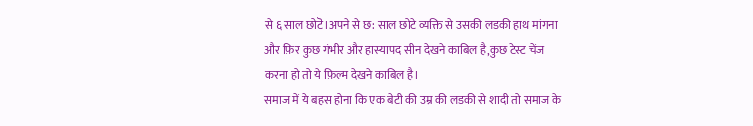से ६ साल छोटॆ।अपने से छ: साल छोटे व्यक्ति से उसकी लडकी हाथ मांगना और फ़िर कुछ गंभीर और हास्यापद सीन देखने काबिल है,कुछ टेस्ट चेंज करना हो तो ये फ़िल्म देखने काबिल है।
समाज में ये बहस होना कि एक बेटी की उम्र की लडकी से शादी तो समाज के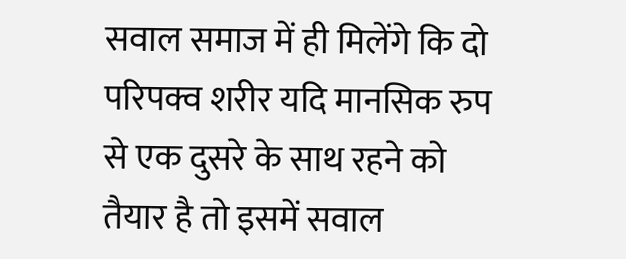सवाल समाज में ही मिलेंगे कि दो परिपक्व शरीर यदि मानसिक रुप से एक दुसरे के साथ रहने को तैयार है तो इसमें सवाल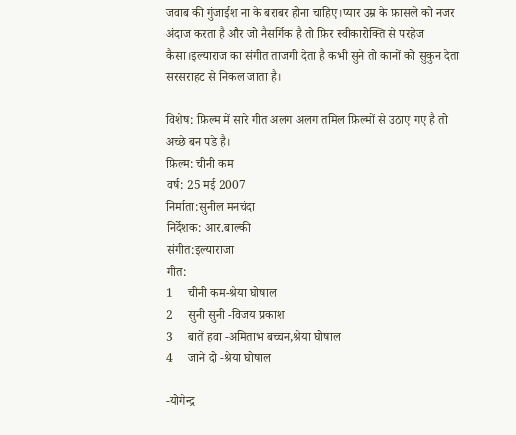जवाब की गुंजाईश ना के बराबर होना चाहिए।प्यार उम्र के फ़ासले को नजर अंदाज करता है और जो नैसर्गिक है तो फ़िर स्वीकारोक्ति से परहेज कैसा।इल्याराज का संगीत ताजगी देता है कभी सुने तो कानों को सुकुन देता सरसराहट से निकल जाता है।

विशेष: फ़िल्म में सारे गीत अलग अलग तमिल फ़िल्मों से उठाए गए है तो अच्छे बन पडे है।
फ़िल्म: चीनी कम
वर्ष: 25 मई 2007
निर्माता:सुनील मनचंदा
निर्देशक: आर.बाल्की
संगीत:इल्याराजा
गीत:
1     चीनी कम-श्रेया घोषाल
2     सुनी सुनी -विजय प्रकाश
3     बातें हवा -अमिताभ बच्चन,श्रेया घोषाल
4     जाने दो -श्रेया घोषाल

-योगेन्द्र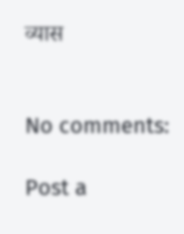व्यास


No comments:

Post a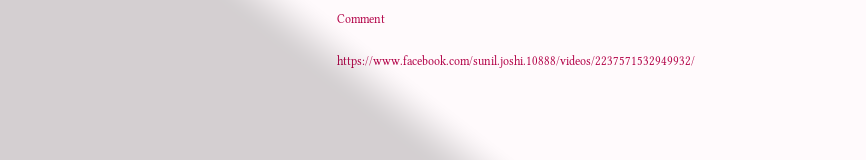Comment

https://www.facebook.com/sunil.joshi.10888/videos/2237571532949932/